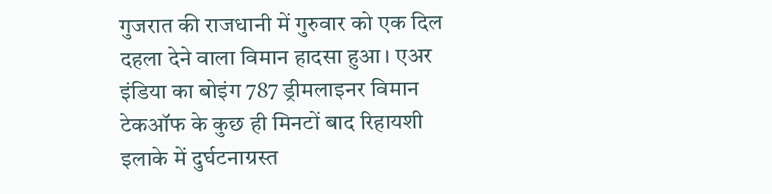गुजरात की राजधानी में गुरुवार को एक दिल दहला देने वाला विमान हादसा हुआ। एअर इंडिया का बोइंग 787 ड्रीमलाइनर विमान टेकऑफ के कुछ ही मिनटों बाद रिहायशी इलाके में दुर्घटनाग्रस्त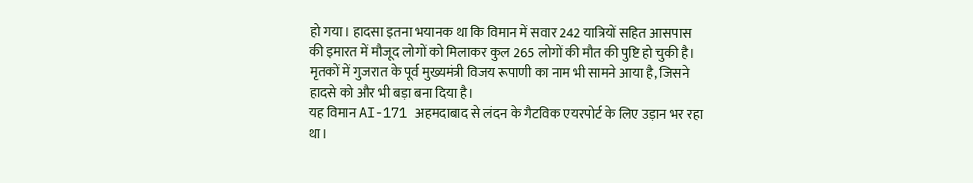हो गया। हादसा इतना भयानक था कि विमान में सवार 242 यात्रियों सहित आसपास की इमारत में मौजूद लोगों को मिलाकर कुल 265 लोगों की मौत की पुष्टि हो चुकी है। मृतकों में गुजरात के पूर्व मुख्यमंत्री विजय रूपाणी का नाम भी सामने आया है, जिसने हादसे को और भी बड़ा बना दिया है।
यह विमान AI-171 अहमदाबाद से लंदन के गैटविक एयरपोर्ट के लिए उड़ान भर रहा था।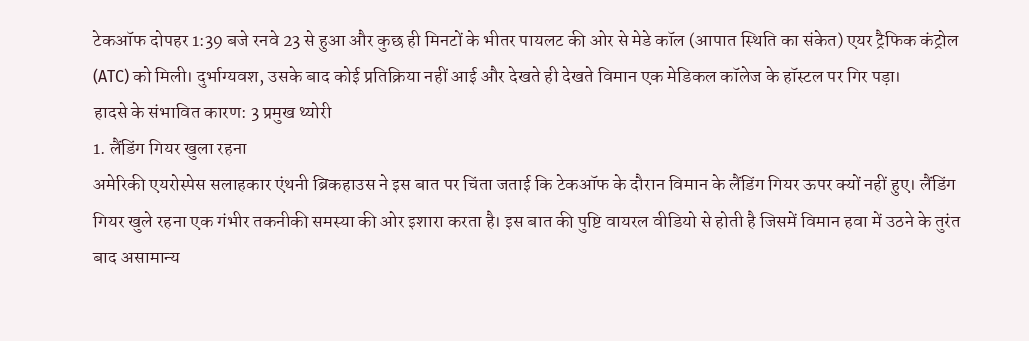टेकऑफ दोपहर 1:39 बजे रनवे 23 से हुआ और कुछ ही मिनटों के भीतर पायलट की ओर से मेडे कॉल (आपात स्थिति का संकेत) एयर ट्रैफिक कंट्रोल (ATC) को मिली। दुर्भाग्यवश, उसके बाद कोई प्रतिक्रिया नहीं आई और देखते ही देखते विमान एक मेडिकल कॉलेज के हॉस्टल पर गिर पड़ा।
हादसे के संभावित कारण: 3 प्रमुख थ्योरी
1. लैंडिंग गियर खुला रहना
अमेरिकी एयरोस्पेस सलाहकार एंथनी ब्रिकहाउस ने इस बात पर चिंता जताई कि टेकऑफ के दौरान विमान के लैंडिंग गियर ऊपर क्यों नहीं हुए। लैंडिंग गियर खुले रहना एक गंभीर तकनीकी समस्या की ओर इशारा करता है। इस बात की पुष्टि वायरल वीडियो से होती है जिसमें विमान हवा में उठने के तुरंत बाद असामान्य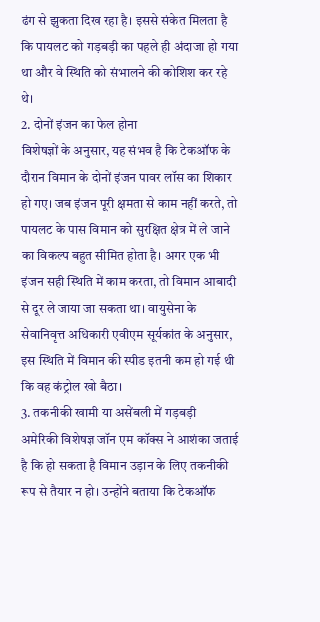ढंग से झुकता दिख रहा है। इससे संकेत मिलता है कि पायलट को गड़बड़ी का पहले ही अंदाजा हो गया था और वे स्थिति को संभालने की कोशिश कर रहे थे।
2. दोनों इंजन का फेल होना
विशेषज्ञों के अनुसार, यह संभव है कि टेकऑफ के दौरान विमान के दोनों इंजन पावर लॉस का शिकार हो गए। जब इंजन पूरी क्षमता से काम नहीं करते, तो पायलट के पास विमान को सुरक्षित क्षेत्र में ले जाने का विकल्प बहुत सीमित होता है। अगर एक भी इंजन सही स्थिति में काम करता, तो विमान आबादी से दूर ले जाया जा सकता था। वायुसेना के सेवानिवृत्त अधिकारी एवीएम सूर्यकांत के अनुसार, इस स्थिति में विमान की स्पीड इतनी कम हो गई थी कि वह कंट्रोल खो बैठा।
3. तकनीकी खामी या असेंबली में गड़बड़ी
अमेरिकी विशेषज्ञ जॉन एम कॉक्स ने आशंका जताई है कि हो सकता है विमान उड़ान के लिए तकनीकी रूप से तैयार न हो। उन्होंने बताया कि टेकऑफ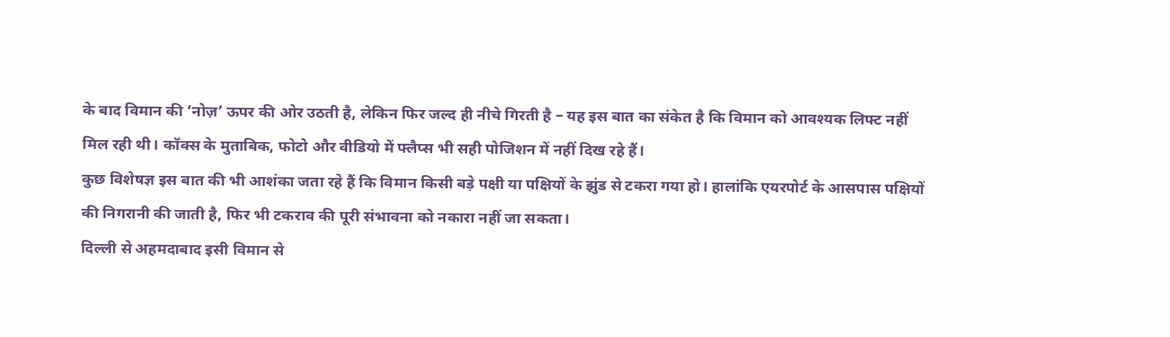के बाद विमान की ‘नोज़’ ऊपर की ओर उठती है, लेकिन फिर जल्द ही नीचे गिरती है – यह इस बात का संकेत है कि विमान को आवश्यक लिफ्ट नहीं मिल रही थी। कॉक्स के मुताबिक, फोटो और वीडियो में फ्लैप्स भी सही पोजिशन में नहीं दिख रहे हैं।
कुछ विशेषज्ञ इस बात की भी आशंका जता रहे हैं कि विमान किसी बड़े पक्षी या पक्षियों के झुंड से टकरा गया हो। हालांकि एयरपोर्ट के आसपास पक्षियों की निगरानी की जाती है, फिर भी टकराव की पूरी संभावना को नकारा नहीं जा सकता।
दिल्ली से अहमदाबाद इसी विमान से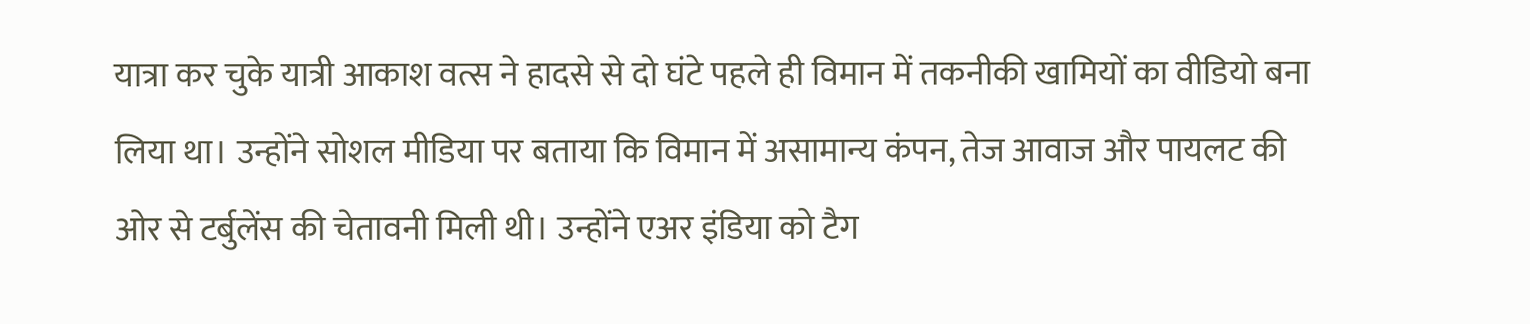यात्रा कर चुके यात्री आकाश वत्स ने हादसे से दो घंटे पहले ही विमान में तकनीकी खामियों का वीडियो बना लिया था। उन्होंने सोशल मीडिया पर बताया कि विमान में असामान्य कंपन, तेज आवाज और पायलट की ओर से टर्बुलेंस की चेतावनी मिली थी। उन्होंने एअर इंडिया को टैग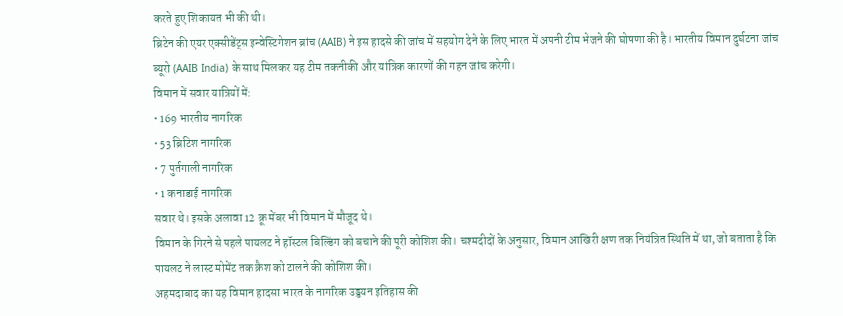करते हुए शिकायत भी की थी।
ब्रिटेन की एयर एक्सीडेंट्स इन्वेस्टिगेशन ब्रांच (AAIB) ने इस हादसे की जांच में सहयोग देने के लिए भारत में अपनी टीम भेजने की घोषणा की है। भारतीय विमान दुर्घटना जांच ब्यूरो (AAIB India) के साथ मिलकर यह टीम तकनीकी और यांत्रिक कारणों की गहन जांच करेगी।
विमान में सवार यात्रियों में:
• 169 भारतीय नागरिक
• 53 ब्रिटिश नागरिक
• 7 पुर्तगाली नागरिक
• 1 कनाडाई नागरिक
सवार थे। इसके अलावा 12 क्रू मेंबर भी विमान में मौजूद थे।
विमान के गिरने से पहले पायलट ने हॉस्टल बिल्डिंग को बचाने की पूरी कोशिश की। चश्मदीदों के अनुसार, विमान आखिरी क्षण तक नियंत्रित स्थिति में था, जो बताता है कि पायलट ने लास्ट मोमेंट तक क्रैश को टालने की कोशिश की।
अहमदाबाद का यह विमान हादसा भारत के नागरिक उड्डयन इतिहास की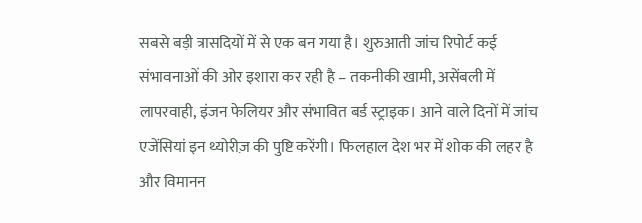सबसे बड़ी त्रासदियों में से एक बन गया है। शुरुआती जांच रिपोर्ट कई संभावनाओं की ओर इशारा कर रही है – तकनीकी खामी, असेंबली में लापरवाही, इंजन फेलियर और संभावित बर्ड स्ट्राइक। आने वाले दिनों में जांच एजेंसियां इन थ्योरीज़ की पुष्टि करेंगी। फिलहाल देश भर में शोक की लहर है और विमानन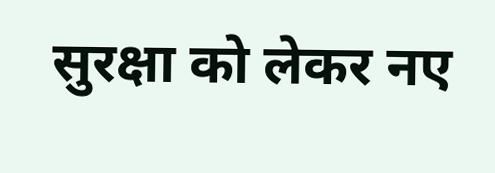सुरक्षा को लेकर नए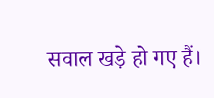सवाल खड़े हो गए हैं।